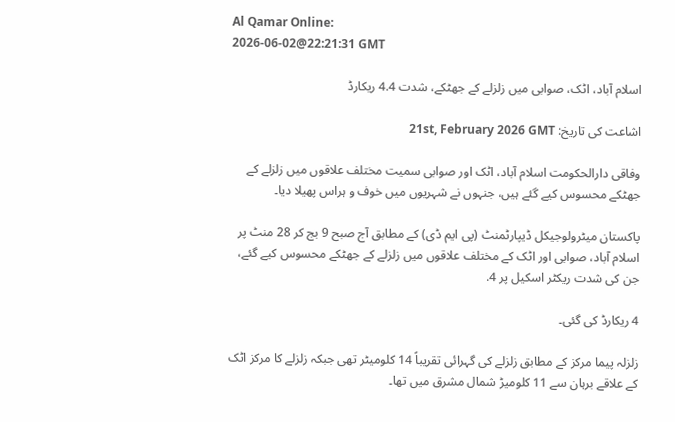Al Qamar Online:
2026-06-02@22:21:31 GMT

اسلام آباد، اٹک، صوابی میں زلزلے کے جھٹکے، شدت 4.4 ریکارڈ

اشاعت کی تاریخ: 21st, February 2026 GMT

وفاقی دارالحکومت اسلام آباد، اٹک اور صوابی سمیت مختلف علاقوں میں زلزلے کے جھٹکے محسوس کیے گئے ہیں، جنہوں نے شہریوں میں خوف و ہراس پھیلا دیا۔

پاکستان میٹرولوجیکل ڈیپارٹمنٹ (پی ایم ڈی) کے مطابق آج صبح 9 بج کر 28 منٹ پر اسلام آباد، صوابی اور اٹک کے مختلف علاقوں میں زلزلے کے جھٹکے محسوس کیے گئے، جن کی شدت ریکٹر اسکیل پر 4.

4 ریکارڈ کی گئی۔

زلزلہ پیما مرکز کے مطابق زلزلے کی گہرائی تقریباً 14 کلومیٹر تھی جبکہ زلزلے کا مرکز اٹک کے علاقے برہان سے 11 کلومیڑ شمال مشرق میں تھا۔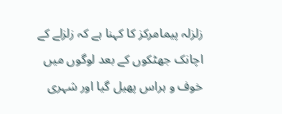زلزلہ پیمامرکز کا کہنا ہے کہ زلزلے کے اچانک جھٹکوں کے بعد لوگوں میں خوف و ہراس پھیل گیا اور شہری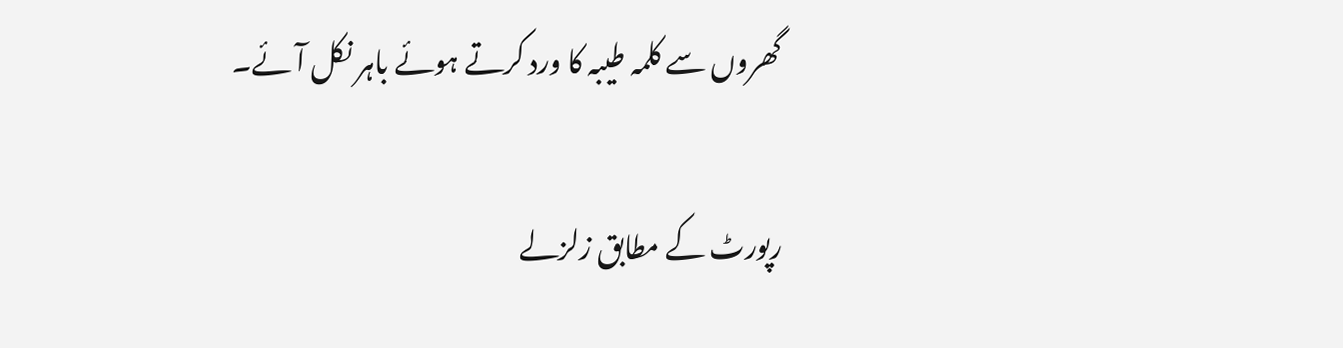گھروں سے کلمہ طیبہ کا ورد کرتے ہوئے باہر نکل آئے۔

رپورٹ کے مطابق زلزلے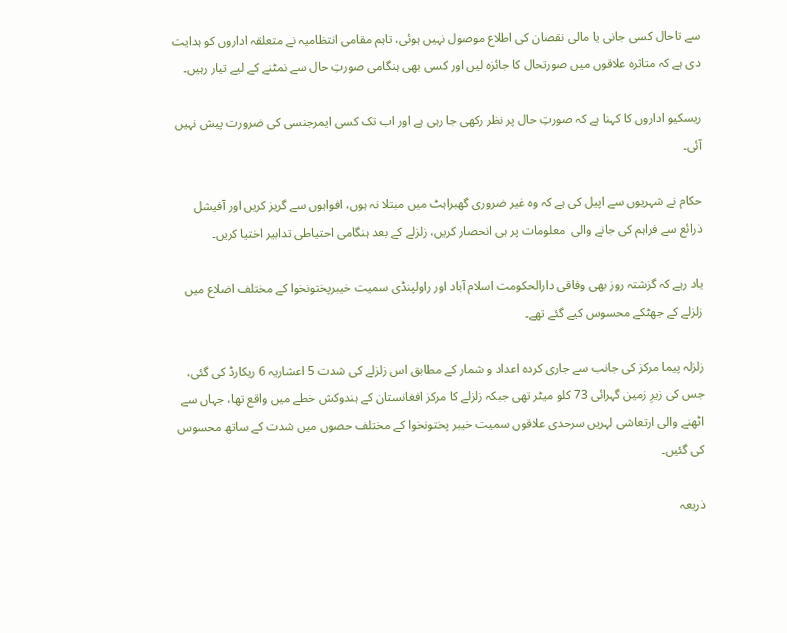سے تاحال کسی جانی یا مالی نقصان کی اطلاع موصول نہیں ہوئی، تاہم مقامی انتظامیہ نے متعلقہ اداروں کو ہدایت دی ہے کہ متاثرہ علاقوں میں صورتحال کا جائزہ لیں اور کسی بھی ہنگامی صورتِ حال سے نمٹنے کے لیے تیار رہیں۔

ریسکیو اداروں کا کہنا ہے کہ صورتِ حال پر نظر رکھی جا رہی ہے اور اب تک کسی ایمرجنسی کی ضرورت پیش نہیں آئی۔

حکام نے شہریوں سے اپیل کی ہے کہ وہ غیر ضروری گھبراہٹ میں مبتلا نہ ہوں، افواہوں سے گریز کریں اور آفیشل ذرائع سے فراہم کی جانے والی  معلومات پر ہی انحصار کریں، زلزلے کے بعد ہنگامی احتیاطی تدابیر اختیا کریں۔

یاد رہے کہ گزشتہ روز بھی وفاقی دارالحکومت اسلام آباد اور راولپنڈی سمیت خیبرپختونخوا کے مختلف اضلاع میں زلزلے کے جھٹکے محسوس کیے گئے تھے۔

زلزلہ پیما مرکز کی جانب سے جاری کردہ اعداد و شمار کے مطابق اس زلزلے کی شدت 5 اعشاریہ 6 ریکارڈ کی گئی، جس کی زیرِ زمین گہرائی 73 کلو میٹر تھی جبکہ زلزلے کا مرکز افغانستان کے ہندوکش خطے میں واقع تھا، جہاں سے اٹھنے والی ارتعاشی لہریں سرحدی علاقوں سمیت خیبر پختونخوا کے مختلف حصوں میں شدت کے ساتھ محسوس کی گئیں۔

ذریعہ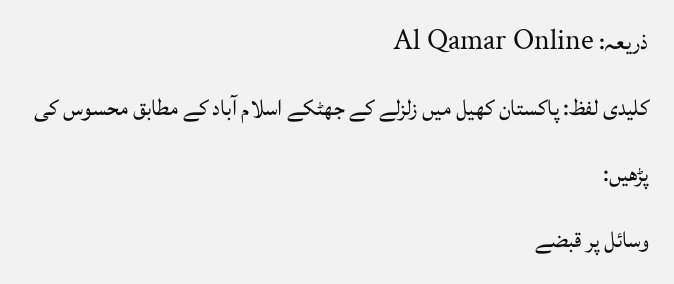ذریعہ: Al Qamar Online

کلیدی لفظ: پاکستان کھیل میں زلزلے کے جھٹکے اسلام آباد کے مطابق محسوس کی

پڑھیں:

وسائل پر قبضے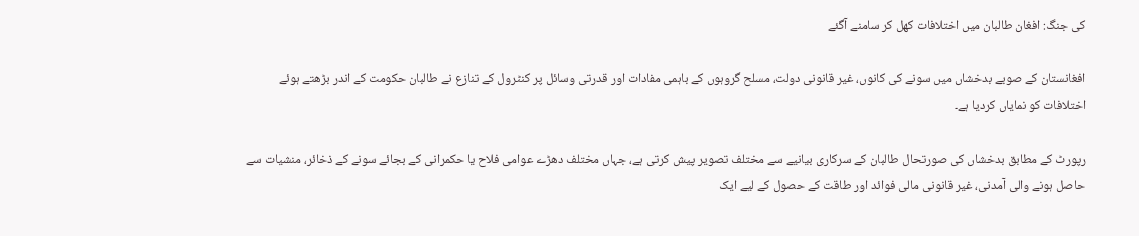کی جنگ: افغان طالبان میں اختلافات کھل کر سامنے آگئے

افغانستان کے صوبے بدخشاں میں سونے کی کانوں، غیر قانونی دولت، مسلح گروہوں کے باہمی مفادات اور قدرتی وسائل پر کنٹرول کے تنازع نے طالبان حکومت کے اندر بڑھتے ہوئے اختلافات کو نمایاں کردیا ہے۔

رپورٹ کے مطابق بدخشاں کی صورتحال طالبان کے سرکاری بیانیے سے مختلف تصویر پیش کرتی ہے، جہاں مختلف دھڑے عوامی فلاح یا حکمرانی کے بجائے سونے کے ذخائر، منشیات سے حاصل ہونے والی آمدنی، غیر قانونی مالی فوائد اور طاقت کے حصول کے لیے ایک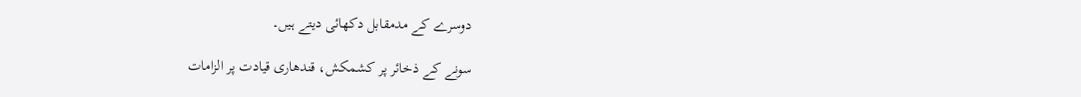دوسرے کے مدمقابل دکھائی دیتے ہیں۔

سونے کے ذخائر پر کشمکش، قندھاری قیادت پر الزامات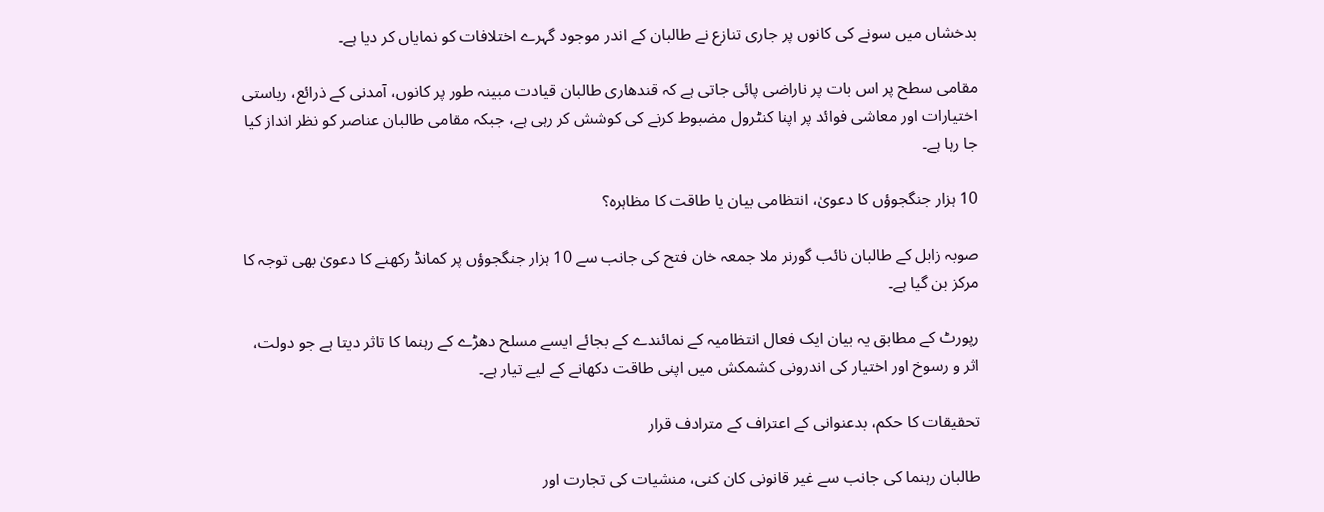بدخشاں میں سونے کی کانوں پر جاری تنازع نے طالبان کے اندر موجود گہرے اختلافات کو نمایاں کر دیا ہے۔

مقامی سطح پر اس بات پر ناراضی پائی جاتی ہے کہ قندھاری طالبان قیادت مبینہ طور پر کانوں، آمدنی کے ذرائع، ریاستی اختیارات اور معاشی فوائد پر اپنا کنٹرول مضبوط کرنے کی کوشش کر رہی ہے، جبکہ مقامی طالبان عناصر کو نظر انداز کیا جا رہا ہے۔

10 ہزار جنگجوؤں کا دعویٰ، انتظامی بیان یا طاقت کا مظاہرہ؟

صوبہ زابل کے طالبان نائب گورنر ملا جمعہ خان فتح کی جانب سے 10 ہزار جنگجوؤں پر کمانڈ رکھنے کا دعویٰ بھی توجہ کا مرکز بن گیا ہے۔

رپورٹ کے مطابق یہ بیان ایک فعال انتظامیہ کے نمائندے کے بجائے ایسے مسلح دھڑے کے رہنما کا تاثر دیتا ہے جو دولت، اثر و رسوخ اور اختیار کی اندرونی کشمکش میں اپنی طاقت دکھانے کے لیے تیار ہے۔

تحقیقات کا حکم، بدعنوانی کے اعتراف کے مترادف قرار

طالبان رہنما کی جانب سے غیر قانونی کان کنی، منشیات کی تجارت اور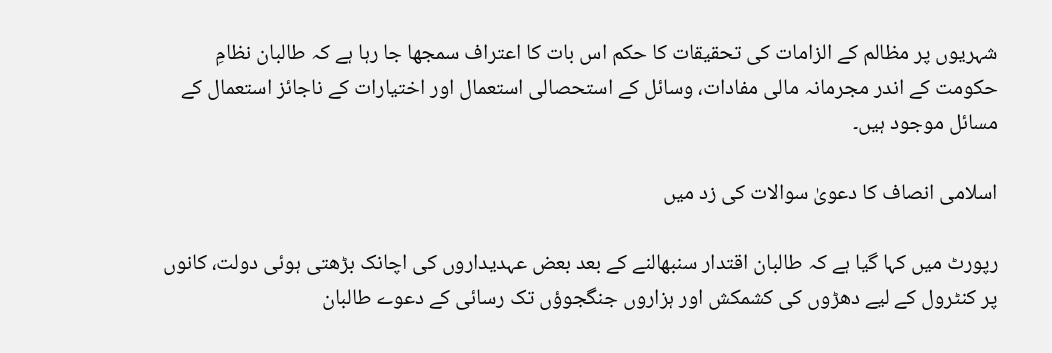شہریوں پر مظالم کے الزامات کی تحقیقات کا حکم اس بات کا اعتراف سمجھا جا رہا ہے کہ طالبان نظامِ حکومت کے اندر مجرمانہ مالی مفادات، وسائل کے استحصالی استعمال اور اختیارات کے ناجائز استعمال کے مسائل موجود ہیں۔

اسلامی انصاف کا دعویٰ سوالات کی زد میں

رپورٹ میں کہا گیا ہے کہ طالبان اقتدار سنبھالنے کے بعد بعض عہدیداروں کی اچانک بڑھتی ہوئی دولت، کانوں پر کنٹرول کے لیے دھڑوں کی کشمکش اور ہزاروں جنگجوؤں تک رسائی کے دعوے طالبان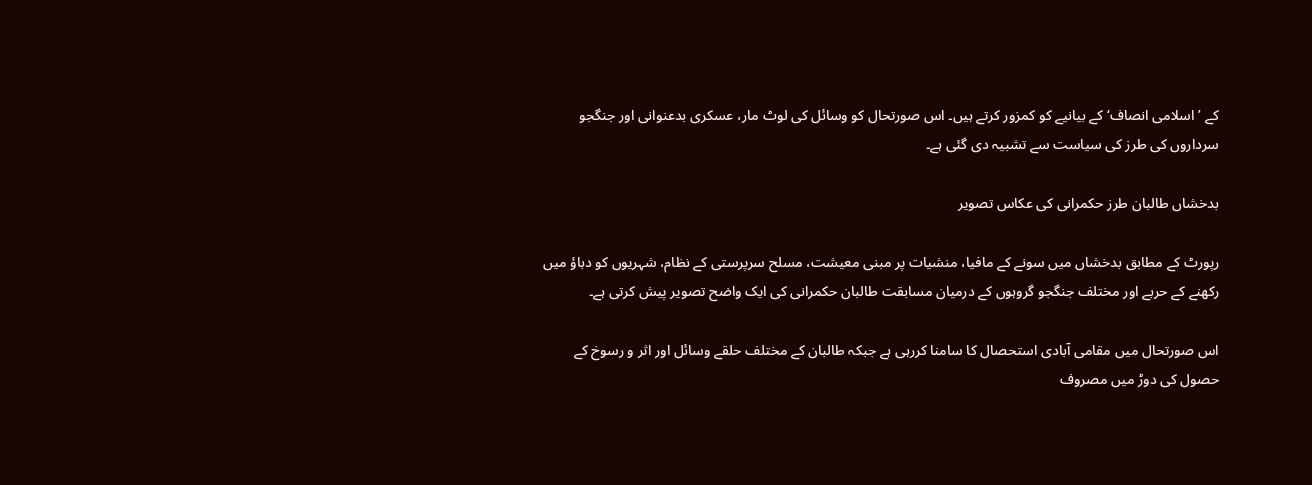کے ’اسلامی انصاف‘ کے بیانیے کو کمزور کرتے ہیں۔ اس صورتحال کو وسائل کی لوٹ مار، عسکری بدعنوانی اور جنگجو سرداروں کی طرز کی سیاست سے تشبیہ دی گئی ہے۔

بدخشاں طالبان طرز حکمرانی کی عکاس تصویر

رپورٹ کے مطابق بدخشاں میں سونے کے مافیا، منشیات پر مبنی معیشت، مسلح سرپرستی کے نظام، شہریوں کو دباؤ میں رکھنے کے حربے اور مختلف جنگجو گروہوں کے درمیان مسابقت طالبان حکمرانی کی ایک واضح تصویر پیش کرتی ہے۔

اس صورتحال میں مقامی آبادی استحصال کا سامنا کررہی ہے جبکہ طالبان کے مختلف حلقے وسائل اور اثر و رسوخ کے حصول کی دوڑ میں مصروف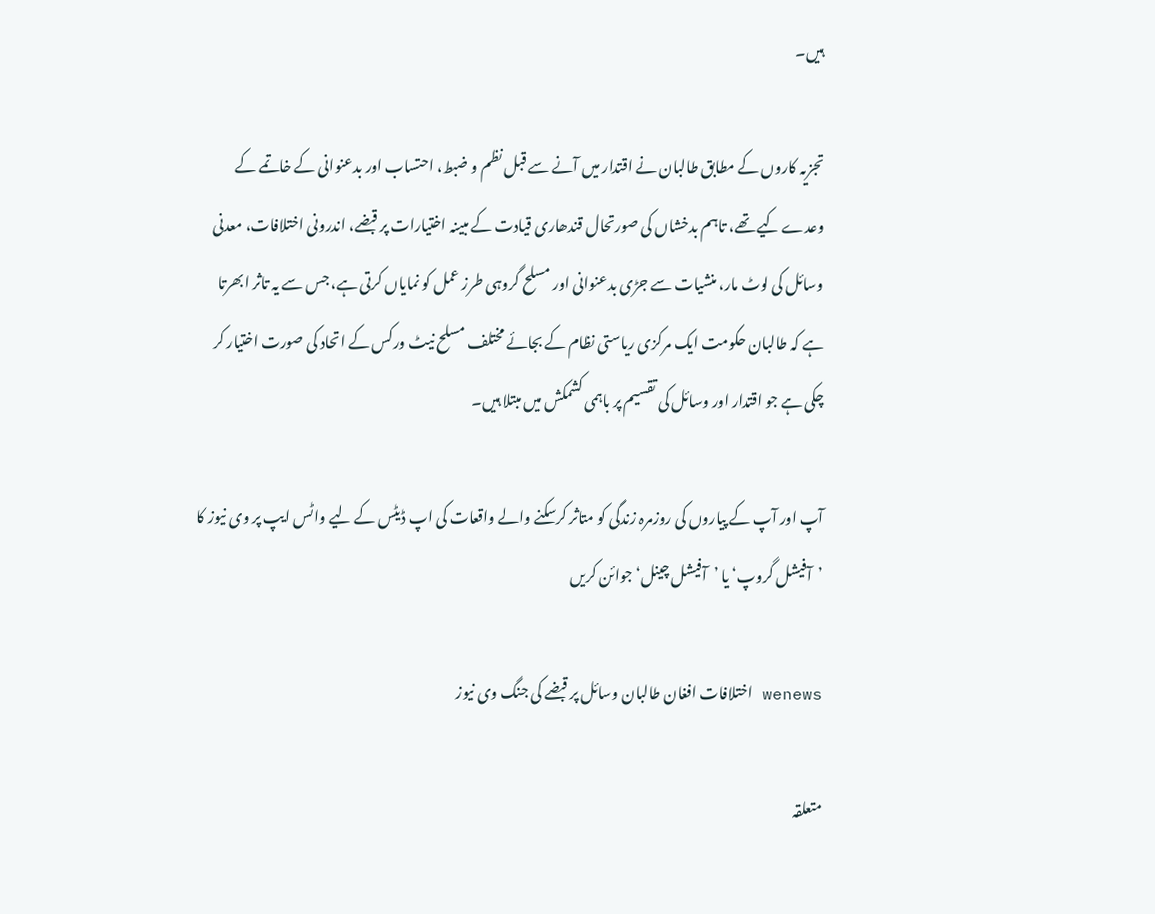ہیں۔

تجزیہ کاروں کے مطابق طالبان نے اقتدار میں آنے سے قبل نظم و ضبط، احتساب اور بدعنوانی کے خاتمے کے وعدے کیے تھے، تاہم بدخشاں کی صورتحال قندھاری قیادت کے مبینہ اختیارات پر قبضے، اندرونی اختلافات، معدنی وسائل کی لوٹ مار، منشیات سے جڑی بدعنوانی اور مسلح گروہی طرز عمل کو نمایاں کرتی ہے، جس سے یہ تاثر ابھرتا ہے کہ طالبان حکومت ایک مرکزی ریاستی نظام کے بجائے مختلف مسلح نیٹ ورکس کے اتحاد کی صورت اختیار کر چکی ہے جو اقتدار اور وسائل کی تقسیم پر باہمی کشمکش میں مبتلا ہیں۔

آپ اور آپ کے پیاروں کی روزمرہ زندگی کو متاثر کرسکنے والے واقعات کی اپ ڈیٹس کے لیے واٹس ایپ پر وی نیوز کا ’آفیشل گروپ‘ یا ’آفیشل چینل‘ جوائن کریں

wenews اختلافات افغان طالبان وسائل پر قبضے کی جنگ وی نیوز

متعلقہ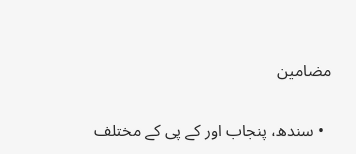مضامین

  • سندھ، پنجاب اور کے پی کے مختلف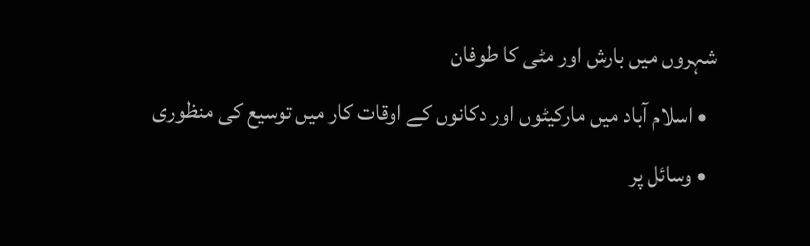شہروں میں بارش اور مٹی کا طوفان
  • اسلام آباد میں مارکیٹوں اور دکانوں کے اوقات کار میں توسیع کی منظوری
  • وسائل پر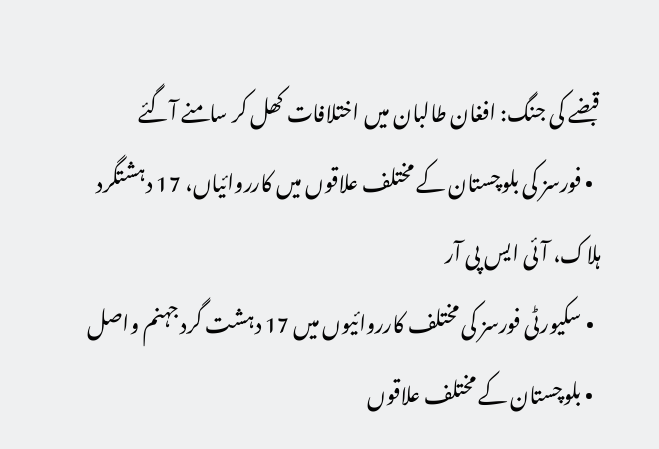قبضے کی جنگ: افغان طالبان میں اختلافات کھل کر سامنے آگئے
  • فورسز کی بلوچستان کے مختلف علاقوں میں کارروائیاں، 17 دہشتگرد ہلاک، آئی ایس پی آر
  • سکیورٹی فورسز کی مختلف کارروائیوں میں 17 دہشت گرد جہنم واصل
  • بلوچستان کے مختلف علاقوں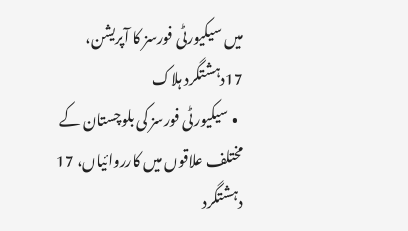میں سیکیورٹی فورسز کا آپریشن، 17دہشتگرد ہلاک
  • سیکیورٹی فورسز کی بلوچستان کے مختلف علاقوں میں کارروائیاں، 17 دہشتگرد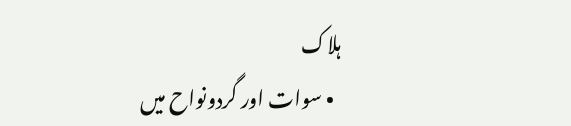ہلاک
  • سوات اور گردونواح میں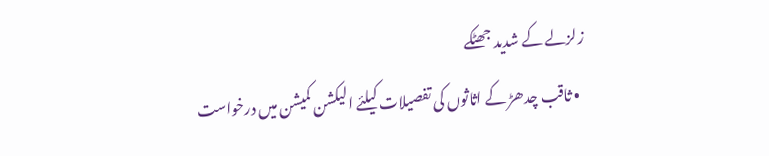زلزلے کے شدید جھٹکے
  • ثاقب چدھڑ کے اثاثوں کی تفصیلات کیلئے الیکشن کمیشن میں درخواست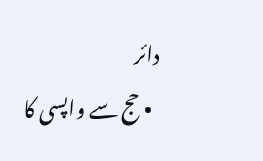دائر
  • حج سے واپسی کا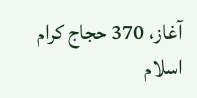آغاز، 370 حجاج کرام اسلام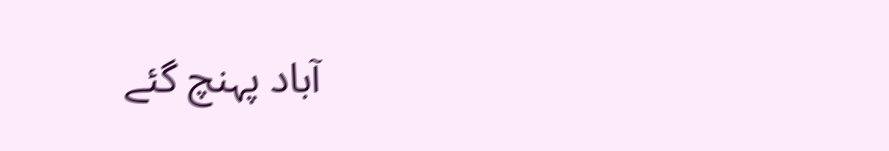آباد پہنچ گئے